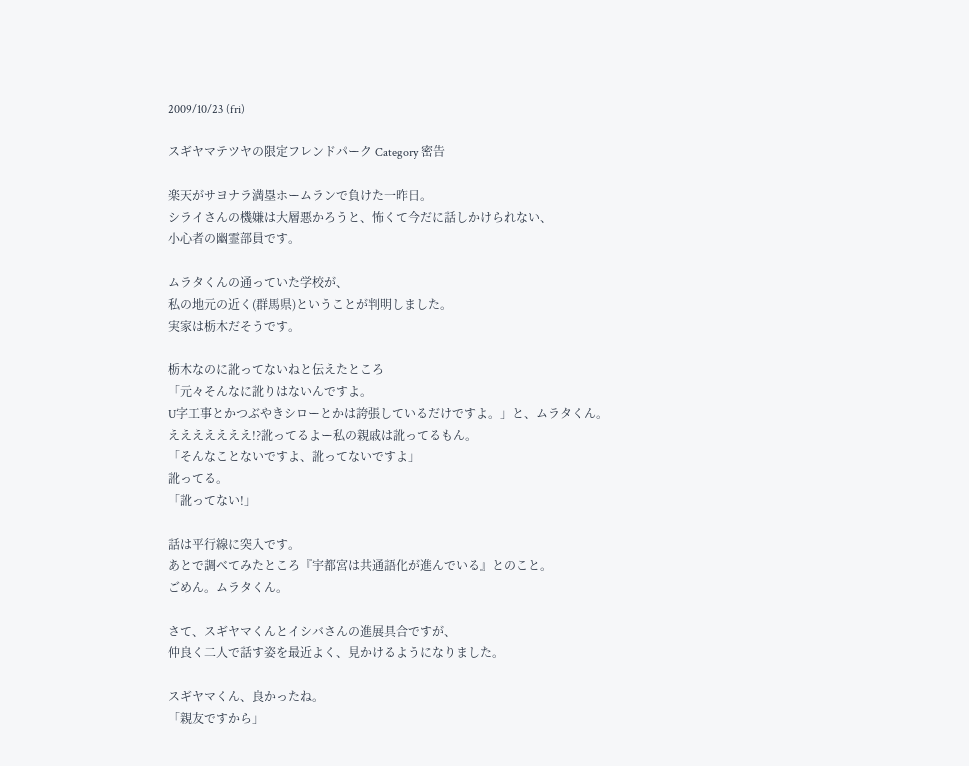2009/10/23 (fri)

スギヤマテツヤの限定フレンドパーク Category 密告

楽天がサヨナラ満塁ホームランで負けた一昨日。
シライさんの機嫌は大層悪かろうと、怖くて今だに話しかけられない、
小心者の幽霊部員です。

ムラタくんの通っていた学校が、
私の地元の近く(群馬県)ということが判明しました。
実家は栃木だそうです。

栃木なのに訛ってないねと伝えたところ
「元々そんなに訛りはないんですよ。
U字工事とかつぶやきシローとかは誇張しているだけですよ。」と、ムラタくん。
えええええええ!?訛ってるよー私の親戚は訛ってるもん。
「そんなことないですよ、訛ってないですよ」
訛ってる。
「訛ってない!」

話は平行線に突入です。
あとで調べてみたところ『宇都宮は共通語化が進んでいる』とのこと。
ごめん。ムラタくん。

さて、スギヤマくんとイシバさんの進展具合ですが、
仲良く二人で話す姿を最近よく、見かけるようになりました。

スギヤマくん、良かったね。
「親友ですから」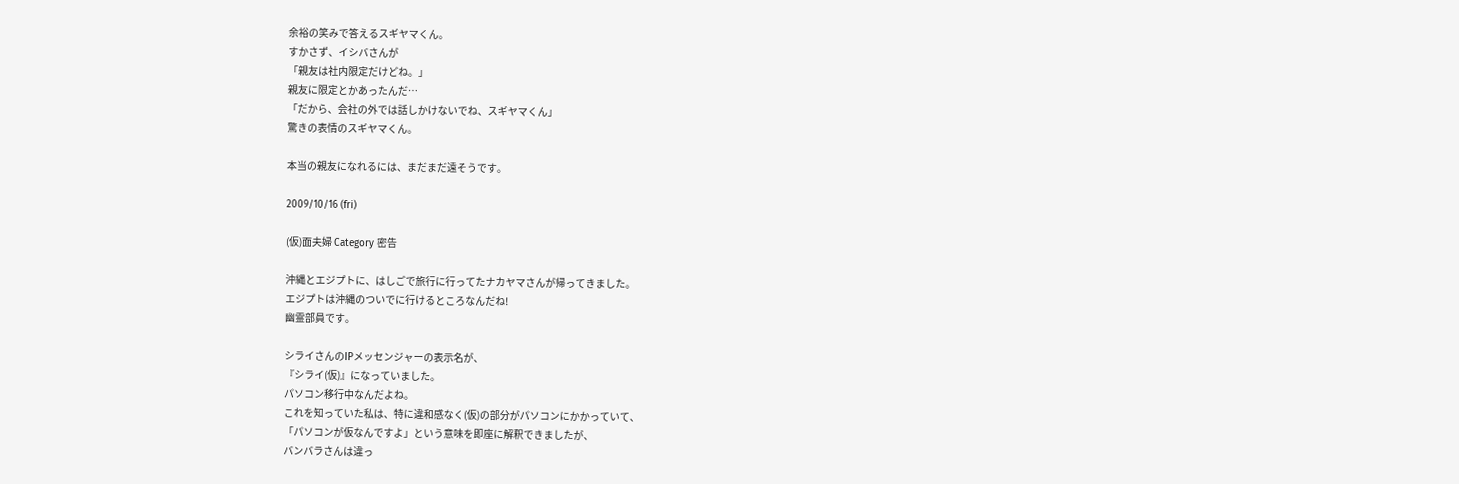余裕の笑みで答えるスギヤマくん。
すかさず、イシバさんが
「親友は社内限定だけどね。」
親友に限定とかあったんだ…
「だから、会社の外では話しかけないでね、スギヤマくん」
驚きの表情のスギヤマくん。

本当の親友になれるには、まだまだ遠そうです。

2009/10/16 (fri)

(仮)面夫婦 Category 密告

沖縄とエジプトに、はしごで旅行に行ってたナカヤマさんが帰ってきました。
エジプトは沖縄のついでに行けるところなんだね!
幽霊部員です。

シライさんのIPメッセンジャーの表示名が、
『シライ(仮)』になっていました。
パソコン移行中なんだよね。
これを知っていた私は、特に違和感なく(仮)の部分がパソコンにかかっていて、
「パソコンが仮なんですよ」という意味を即座に解釈できましたが、
バンバラさんは違っ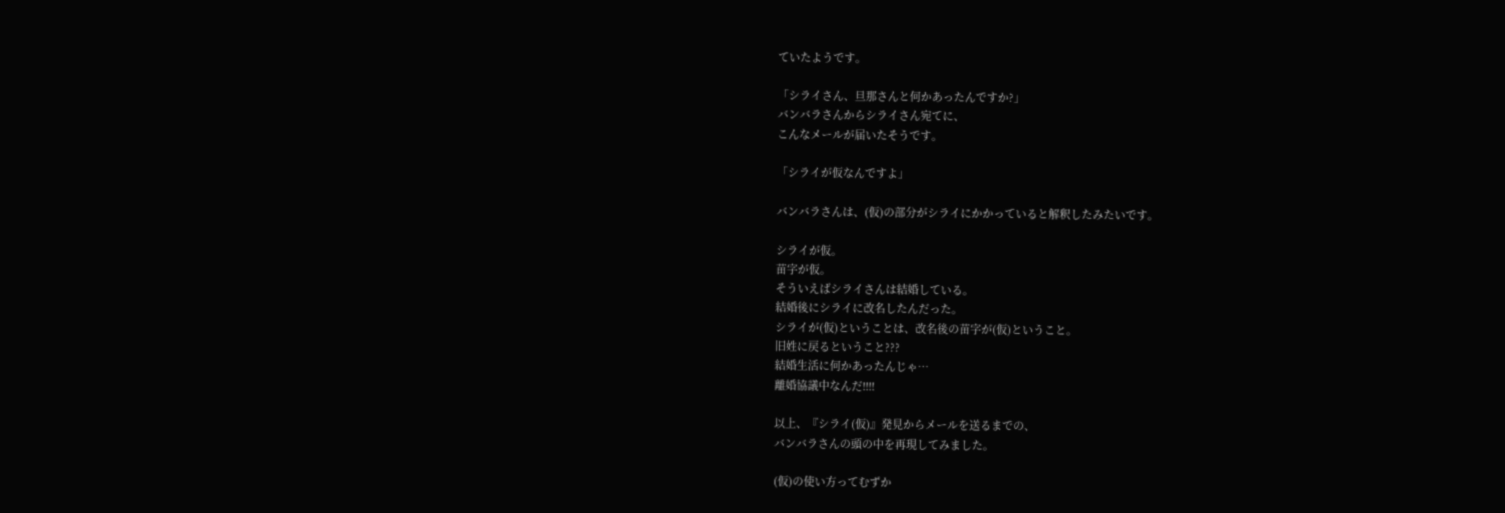ていたようです。

「シライさん、旦那さんと何かあったんですか?」
バンバラさんからシライさん宛てに、
こんなメールが届いたそうです。

「シライが仮なんですよ」

バンバラさんは、(仮)の部分がシライにかかっていると解釈したみたいです。

シライが仮。
苗字が仮。
そういえばシライさんは結婚している。
結婚後にシライに改名したんだった。
シライが(仮)ということは、改名後の苗字が(仮)ということ。
旧姓に戻るということ???
結婚生活に何かあったんじゃ…
離婚協議中なんだ!!!!

以上、『シライ(仮)』発見からメールを送るまでの、
バンバラさんの頭の中を再現してみました。

(仮)の使い方ってむずか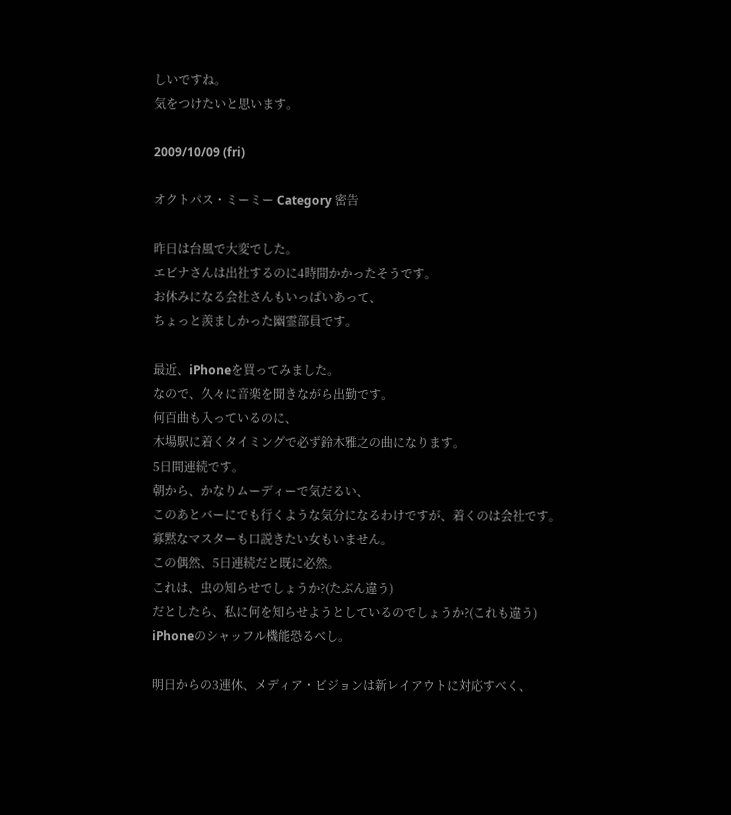しいですね。
気をつけたいと思います。

2009/10/09 (fri)

オクトパス・ミーミー Category 密告

昨日は台風で大変でした。
エビナさんは出社するのに4時間かかったそうです。
お休みになる会社さんもいっぱいあって、
ちょっと羨ましかった幽霊部員です。

最近、iPhoneを買ってみました。
なので、久々に音楽を聞きながら出勤です。
何百曲も入っているのに、
木場駅に着くタイミングで必ず鈴木雅之の曲になります。
5日間連続です。
朝から、かなりムーディーで気だるい、
このあとバーにでも行くような気分になるわけですが、着くのは会社です。
寡黙なマスターも口説きたい女もいません。
この偶然、5日連続だと既に必然。
これは、虫の知らせでしょうか?(たぶん違う)
だとしたら、私に何を知らせようとしているのでしょうか?(これも違う)
iPhoneのシャッフル機能恐るべし。

明日からの3連休、メディア・ビジョンは新レイアウトに対応すべく、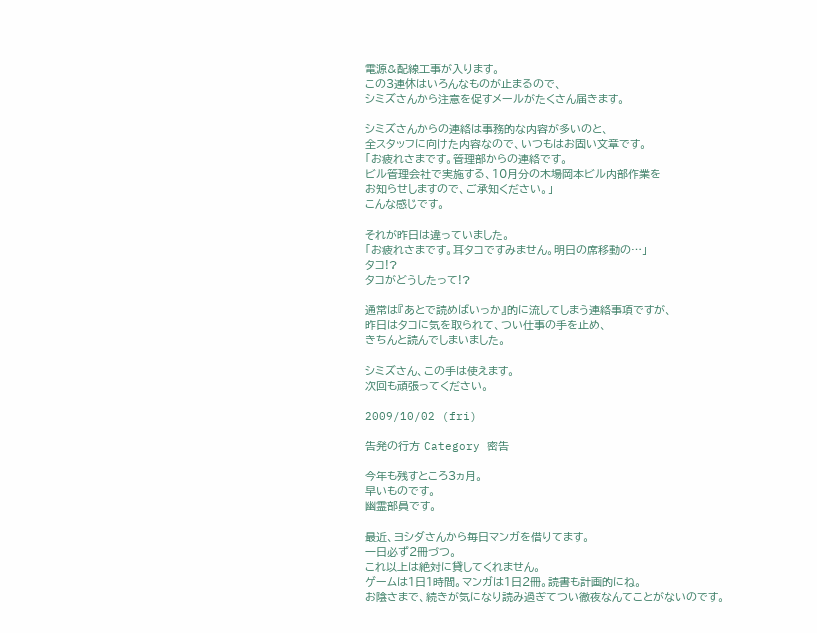電源&配線工事が入ります。
この3連休はいろんなものが止まるので、
シミズさんから注意を促すメールがたくさん届きます。

シミズさんからの連絡は事務的な内容が多いのと、
全スタッフに向けた内容なので、いつもはお固い文章です。
「お疲れさまです。管理部からの連絡です。
ビル管理会社で実施する、10月分の木場岡本ビル内部作業を
お知らせしますので、ご承知ください。」
こんな感じです。

それが昨日は違っていました。
「お疲れさまです。耳タコですみません。明日の席移動の…」
タコ!?
タコがどうしたって!?

通常は『あとで読めばいっか』的に流してしまう連絡事項ですが、
昨日はタコに気を取られて、つい仕事の手を止め、
きちんと読んでしまいました。

シミズさん、この手は使えます。
次回も頑張ってください。

2009/10/02 (fri)

告発の行方 Category 密告

今年も残すところ3ヵ月。
早いものです。
幽霊部員です。

最近、ヨシダさんから毎日マンガを借りてます。
一日必ず2冊づつ。
これ以上は絶対に貸してくれません。
ゲームは1日1時間。マンガは1日2冊。読書も計画的にね。
お陰さまで、続きが気になり読み過ぎてつい徹夜なんてことがないのです。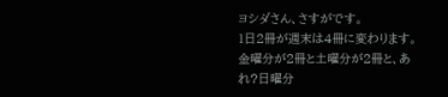ヨシダさん、さすがです。
1日2冊が週末は4冊に変わります。
金曜分が2冊と土曜分が2冊と、あれ?日曜分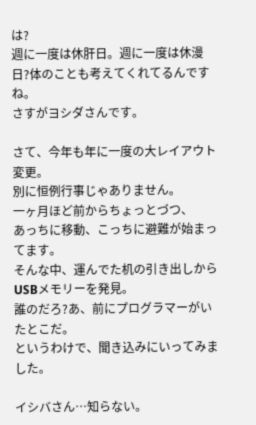は?
週に一度は休肝日。週に一度は休漫日?体のことも考えてくれてるんですね。
さすがヨシダさんです。

さて、今年も年に一度の大レイアウト変更。
別に恒例行事じゃありません。
一ヶ月ほど前からちょっとづつ、
あっちに移動、こっちに避難が始まってます。
そんな中、運んでた机の引き出しからUSBメモリーを発見。
誰のだろ?あ、前にプログラマーがいたとこだ。
というわけで、聞き込みにいってみました。

イシバさん…知らない。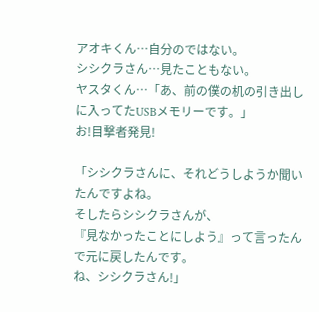アオキくん…自分のではない。
シシクラさん…見たこともない。
ヤスタくん…「あ、前の僕の机の引き出しに入ってたUSBメモリーです。」
お!目撃者発見!

「シシクラさんに、それどうしようか聞いたんですよね。
そしたらシシクラさんが、
『見なかったことにしよう』って言ったんで元に戻したんです。
ね、シシクラさん!」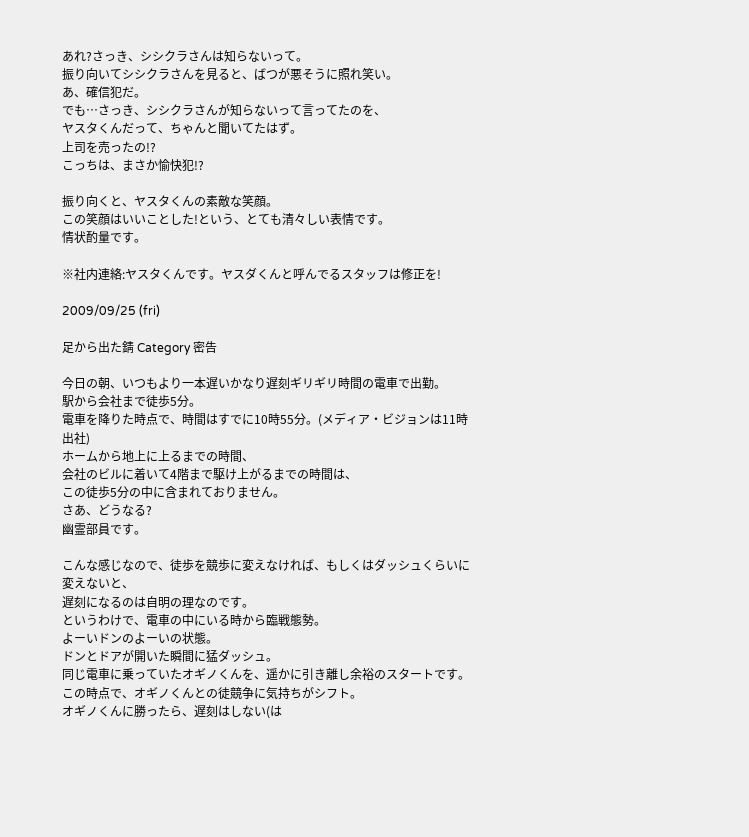あれ?さっき、シシクラさんは知らないって。
振り向いてシシクラさんを見ると、ばつが悪そうに照れ笑い。
あ、確信犯だ。
でも…さっき、シシクラさんが知らないって言ってたのを、
ヤスタくんだって、ちゃんと聞いてたはず。
上司を売ったの!?
こっちは、まさか愉快犯!?

振り向くと、ヤスタくんの素敵な笑顔。
この笑顔はいいことした!という、とても清々しい表情です。
情状酌量です。

※社内連絡:ヤスタくんです。ヤスダくんと呼んでるスタッフは修正を!

2009/09/25 (fri)

足から出た錆 Category 密告

今日の朝、いつもより一本遅いかなり遅刻ギリギリ時間の電車で出勤。
駅から会社まで徒歩5分。
電車を降りた時点で、時間はすでに10時55分。(メディア・ビジョンは11時出社)
ホームから地上に上るまでの時間、
会社のビルに着いて4階まで駆け上がるまでの時間は、
この徒歩5分の中に含まれておりません。
さあ、どうなる?
幽霊部員です。

こんな感じなので、徒歩を競歩に変えなければ、もしくはダッシュくらいに変えないと、
遅刻になるのは自明の理なのです。
というわけで、電車の中にいる時から臨戦態勢。
よーいドンのよーいの状態。
ドンとドアが開いた瞬間に猛ダッシュ。
同じ電車に乗っていたオギノくんを、遥かに引き離し余裕のスタートです。
この時点で、オギノくんとの徒競争に気持ちがシフト。
オギノくんに勝ったら、遅刻はしない(は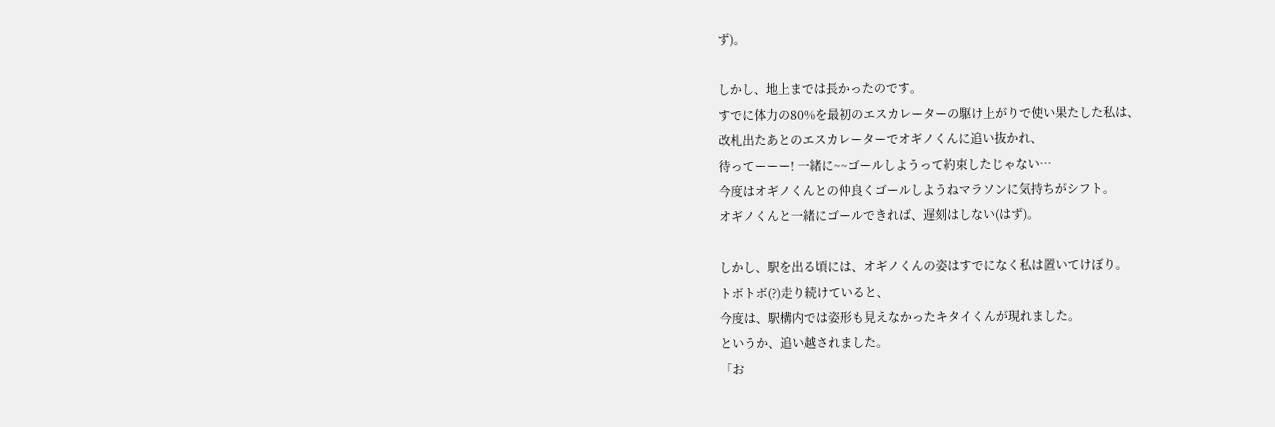ず)。

しかし、地上までは長かったのです。
すでに体力の80%を最初のエスカレーターの駆け上がりで使い果たした私は、
改札出たあとのエスカレーターでオギノくんに追い抜かれ、
待ってーーー! 一緒に~~ゴールしようって約束したじゃない…
今度はオギノくんとの仲良くゴールしようねマラソンに気持ちがシフト。
オギノくんと一緒にゴールできれば、遅刻はしない(はず)。

しかし、駅を出る頃には、オギノくんの姿はすでになく私は置いてけぼり。
トボトボ(?)走り続けていると、
今度は、駅構内では姿形も見えなかったキタイくんが現れました。
というか、追い越されました。
「お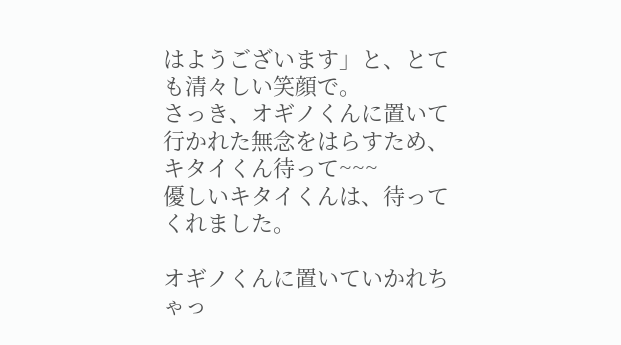はようございます」と、とても清々しい笑顔で。
さっき、オギノくんに置いて行かれた無念をはらすため、
キタイくん待って~~~
優しいキタイくんは、待ってくれました。

オギノくんに置いていかれちゃっ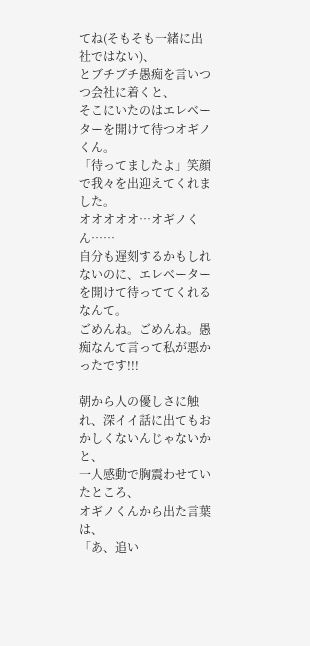てね(そもそも一緒に出社ではない)、
とブチブチ愚痴を言いつつ会社に着くと、
そこにいたのはエレベーターを開けて待つオギノくん。
「待ってましたよ」笑顔で我々を出迎えてくれました。
オオオオオ…オギノくん……
自分も遅刻するかもしれないのに、エレベーターを開けて待っててくれるなんて。
ごめんね。ごめんね。愚痴なんて言って私が悪かったです!!!

朝から人の優しさに触れ、深イイ話に出てもおかしくないんじゃないかと、
一人感動で胸震わせていたところ、
オギノくんから出た言葉は、
「あ、追い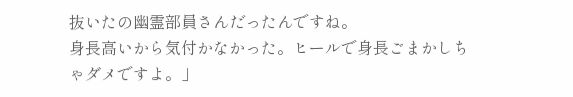抜いたの幽霊部員さんだったんですね。
身長高いから気付かなかった。ヒールで身長ごまかしちゃダメですよ。」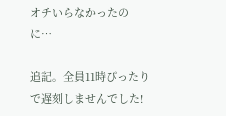オチいらなかったのに…

追記。全員11時ぴったりで遅刻しませんでした!